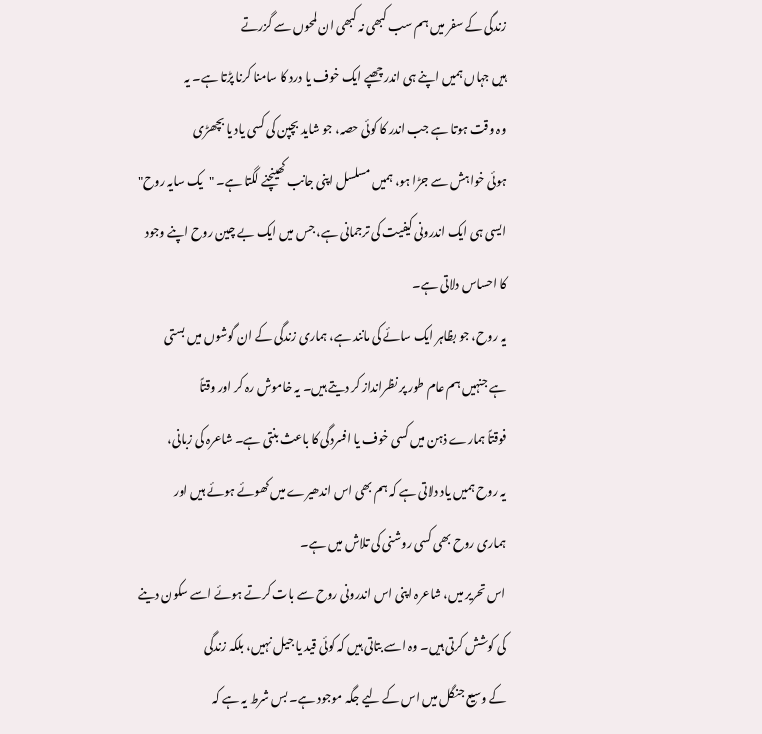زندگی کے سفر میں ہم سب کبھی نہ کبھی ان لمحوں سے گزرتے
ہیں جہاں ہمیں اپنے ہی اندر چھپے ایک خوف یا درد کا سامنا کرنا پڑتا ہے۔ یہ
وہ وقت ہوتا ہے جب اندر کا کوئی حصہ، جو شاید بچپن کی کسی یاد یا بچھڑی
ہوئی خواہش سے جڑا ہو، ہمیں مسلسل اپنی جانب کھینچنے لگتا ہے۔ "یک سایہ روح"
ایسی ہی ایک اندرونی کیفیت کی ترجمانی ہے، جس میں ایک بے چین روح اپنے وجود
کا احساس دلاتی ہے۔
یہ روح، جو بظاہر ایک سائے کی مانند ہے، ہماری زندگی کے ان گوشوں میں بستی
ہے جنہیں ہم عام طور پر نظرانداز کر دیتے ہیں۔ یہ خاموش رہ کر اور وقتاً
فوقتاً ہمارے ذہن میں کسی خوف یا افسردگی کا باعث بنتی ہے۔ شاعرہ کی زبانی،
یہ روح ہمیں یاد دلاتی ہے کہ ہم بھی اس اندھیرے میں کھوئے ہوئے ہیں اور
ہماری روح بھی کسی روشنی کی تلاش میں ہے۔
اس تحریر میں، شاعرہ اپنی اس اندرونی روح سے بات کرتے ہوئے اسے سکون دینے
کی کوشش کرتی ہیں۔ وہ اسے بتاتی ہیں کہ کوئی قید یا جیل نہیں، بلکہ زندگی
کے وسیع جنگل میں اس کے لیے جگہ موجود ہے۔ بس شرط یہ ہے کہ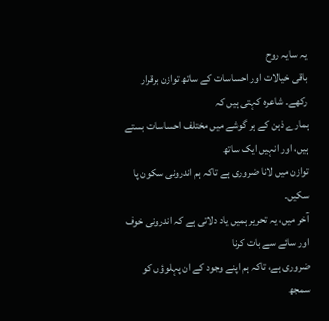یہ سایہ روح
باقی خیالات اور احساسات کے ساتھ توازن برقرار رکھے۔ شاعرہ کہتی ہیں کہ
ہمارے ذہن کے ہر گوشے میں مختلف احساسات بستے ہیں، اور انہیں ایک ساتھ
توازن میں لانا ضروری ہے تاکہ ہم اندرونی سکون پا سکیں۔
آخر میں، یہ تحریر ہمیں یاد دلاتی ہے کہ اندرونی خوف اور سائے سے بات کرنا
ضروری ہے، تاکہ ہم اپنے وجود کے ان پہلوؤں کو سمجھ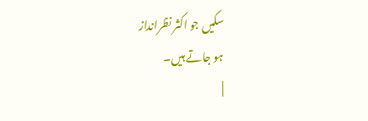سکیں جو اکثر نظرانداز
ہو جاتے ہیں۔
|